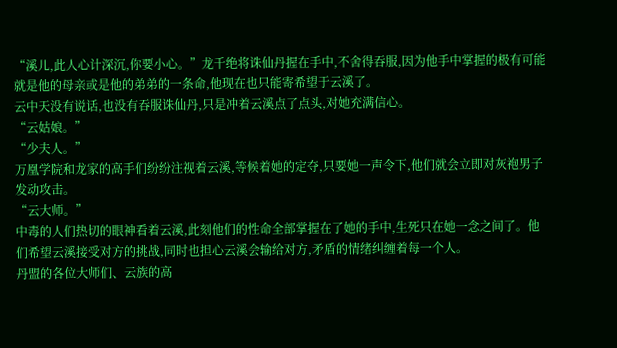“溪儿,此人心计深沉,你要小心。”龙千绝将诛仙丹握在手中,不舍得吞服,因为他手中掌握的极有可能就是他的母亲或是他的弟弟的一条命,他现在也只能寄希望于云溪了。
云中天没有说话,也没有吞服诛仙丹,只是冲着云溪点了点头,对她充满信心。
“云姑娘。”
“少夫人。”
万凰学院和龙家的高手们纷纷注视着云溪,等候着她的定夺,只要她一声令下,他们就会立即对灰袍男子发动攻击。
“云大师。”
中毒的人们热切的眼神看着云溪,此刻他们的性命全部掌握在了她的手中,生死只在她一念之间了。他们希望云溪接受对方的挑战,同时也担心云溪会输给对方,矛盾的情绪纠缠着每一个人。
丹盟的各位大师们、云族的高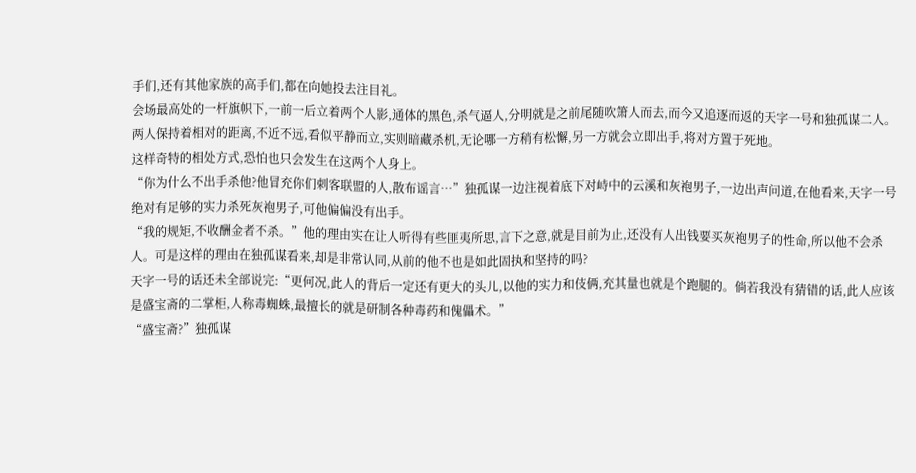手们,还有其他家族的高手们,都在向她投去注目礼。
会场最高处的一杆旗帜下,一前一后立着两个人影,通体的黑色,杀气逼人,分明就是之前尾随吹箫人而去,而今又追逐而返的天字一号和独孤谋二人。
两人保持着相对的距离,不近不远,看似平静而立,实则暗藏杀机,无论哪一方稍有松懈,另一方就会立即出手,将对方置于死地。
这样奇特的相处方式,恐怕也只会发生在这两个人身上。
“你为什么不出手杀他?他冒充你们刺客联盟的人,散布谣言…”独孤谋一边注视着底下对峙中的云溪和灰袍男子,一边出声问道,在他看来,天字一号绝对有足够的实力杀死灰袍男子,可他偏偏没有出手。
“我的规矩,不收酬金者不杀。”他的理由实在让人听得有些匪夷所思,言下之意,就是目前为止,还没有人出钱要买灰袍男子的性命,所以他不会杀人。可是这样的理由在独孤谋看来,却是非常认同,从前的他不也是如此固执和坚持的吗?
天字一号的话还未全部说完:“更何况,此人的背后一定还有更大的头儿,以他的实力和伎俩,充其量也就是个跑腿的。倘若我没有猜错的话,此人应该是盛宝斋的二掌柜,人称毒蜘蛛,最擅长的就是研制各种毒药和傀儡术。”
“盛宝斋?”独孤谋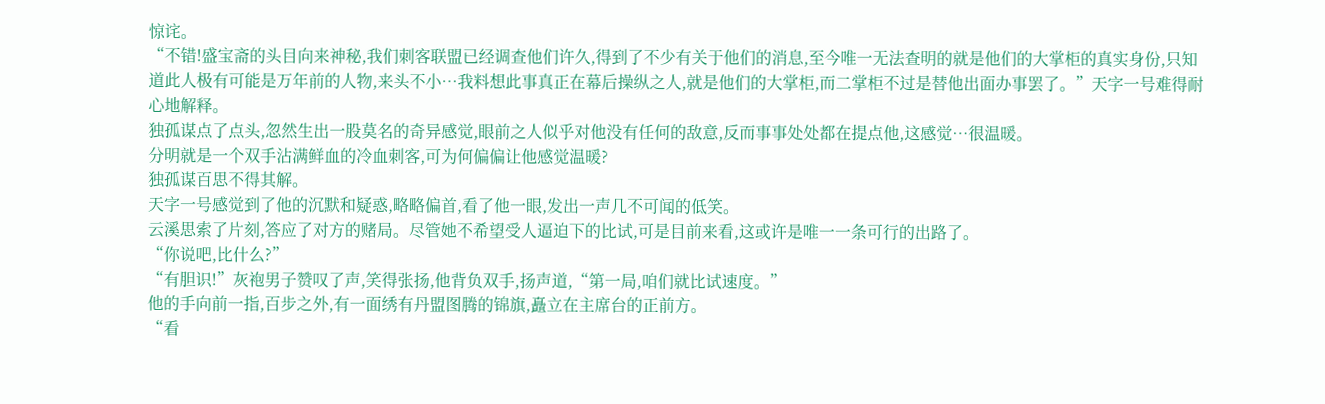惊诧。
“不错!盛宝斋的头目向来神秘,我们刺客联盟已经调查他们许久,得到了不少有关于他们的消息,至今唯一无法查明的就是他们的大掌柜的真实身份,只知道此人极有可能是万年前的人物,来头不小…我料想此事真正在幕后操纵之人,就是他们的大掌柜,而二掌柜不过是替他出面办事罢了。”天字一号难得耐心地解释。
独孤谋点了点头,忽然生出一股莫名的奇异感觉,眼前之人似乎对他没有任何的敌意,反而事事处处都在提点他,这感觉…很温暖。
分明就是一个双手沾满鲜血的冷血刺客,可为何偏偏让他感觉温暖?
独孤谋百思不得其解。
天字一号感觉到了他的沉默和疑惑,略略偏首,看了他一眼,发出一声几不可闻的低笑。
云溪思索了片刻,答应了对方的赌局。尽管她不希望受人逼迫下的比试,可是目前来看,这或许是唯一一条可行的出路了。
“你说吧,比什么?”
“有胆识!”灰袍男子赞叹了声,笑得张扬,他背负双手,扬声道,“第一局,咱们就比试速度。”
他的手向前一指,百步之外,有一面绣有丹盟图腾的锦旗,矗立在主席台的正前方。
“看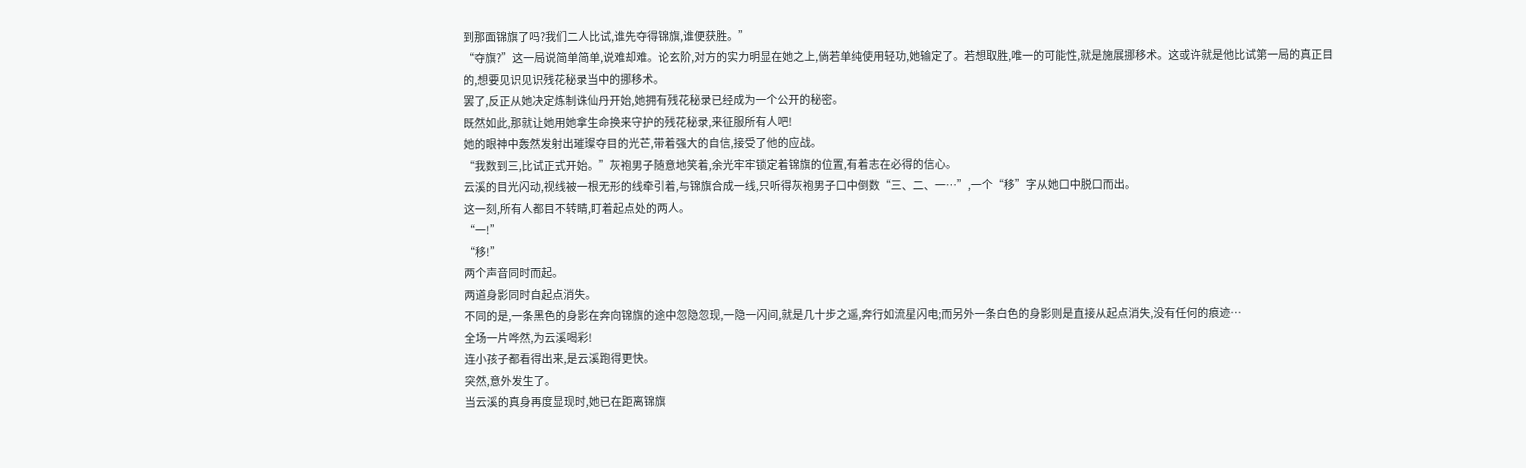到那面锦旗了吗?我们二人比试,谁先夺得锦旗,谁便获胜。”
“夺旗?”这一局说简单简单,说难却难。论玄阶,对方的实力明显在她之上,倘若单纯使用轻功,她输定了。若想取胜,唯一的可能性,就是施展挪移术。这或许就是他比试第一局的真正目的,想要见识见识残花秘录当中的挪移术。
罢了,反正从她决定炼制诛仙丹开始,她拥有残花秘录已经成为一个公开的秘密。
既然如此,那就让她用她拿生命换来守护的残花秘录,来征服所有人吧!
她的眼神中轰然发射出璀璨夺目的光芒,带着强大的自信,接受了他的应战。
“我数到三,比试正式开始。”灰袍男子随意地笑着,余光牢牢锁定着锦旗的位置,有着志在必得的信心。
云溪的目光闪动,视线被一根无形的线牵引着,与锦旗合成一线,只听得灰袍男子口中倒数“三、二、一…”,一个“移”字从她口中脱口而出。
这一刻,所有人都目不转睛,盯着起点处的两人。
“一!”
“移!”
两个声音同时而起。
两道身影同时自起点消失。
不同的是,一条黑色的身影在奔向锦旗的途中忽隐忽现,一隐一闪间,就是几十步之遥,奔行如流星闪电;而另外一条白色的身影则是直接从起点消失,没有任何的痕迹…
全场一片哗然,为云溪喝彩!
连小孩子都看得出来,是云溪跑得更快。
突然,意外发生了。
当云溪的真身再度显现时,她已在距离锦旗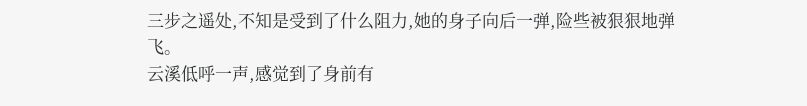三步之遥处,不知是受到了什么阻力,她的身子向后一弹,险些被狠狠地弹飞。
云溪低呼一声,感觉到了身前有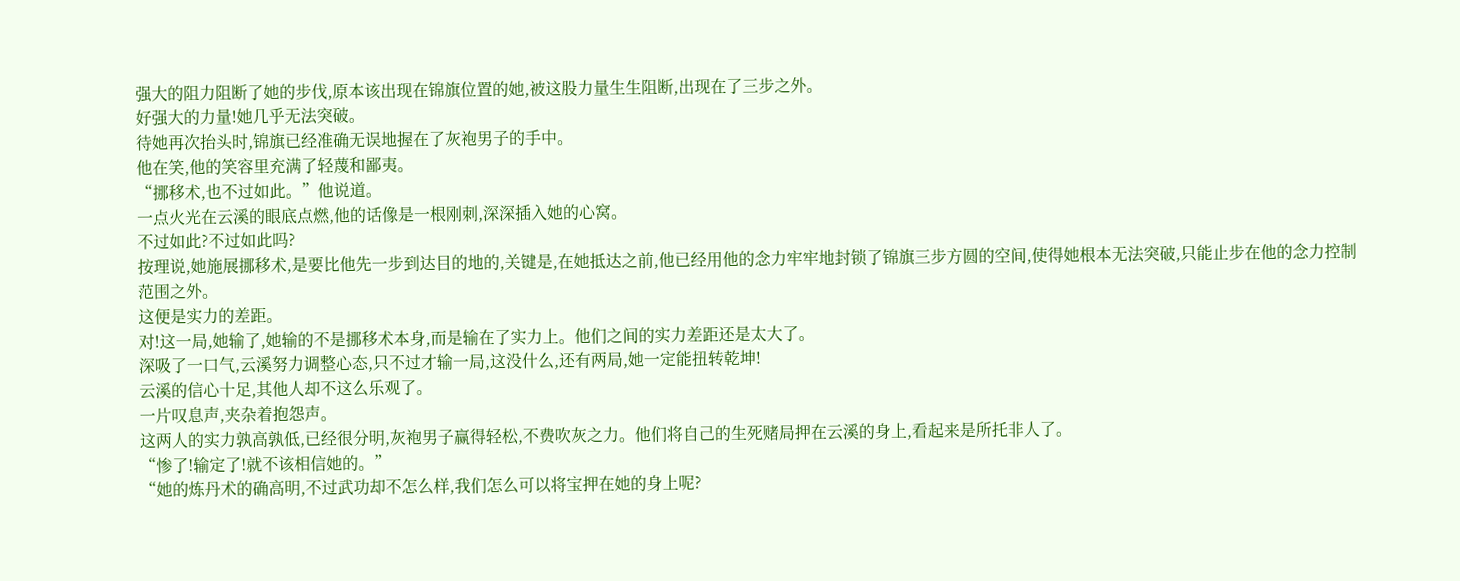强大的阻力阻断了她的步伐,原本该出现在锦旗位置的她,被这股力量生生阻断,出现在了三步之外。
好强大的力量!她几乎无法突破。
待她再次抬头时,锦旗已经准确无误地握在了灰袍男子的手中。
他在笑,他的笑容里充满了轻蔑和鄙夷。
“挪移术,也不过如此。”他说道。
一点火光在云溪的眼底点燃,他的话像是一根刚刺,深深插入她的心窝。
不过如此?不过如此吗?
按理说,她施展挪移术,是要比他先一步到达目的地的,关键是,在她抵达之前,他已经用他的念力牢牢地封锁了锦旗三步方圆的空间,使得她根本无法突破,只能止步在他的念力控制范围之外。
这便是实力的差距。
对!这一局,她输了,她输的不是挪移术本身,而是输在了实力上。他们之间的实力差距还是太大了。
深吸了一口气,云溪努力调整心态,只不过才输一局,这没什么,还有两局,她一定能扭转乾坤!
云溪的信心十足,其他人却不这么乐观了。
一片叹息声,夹杂着抱怨声。
这两人的实力孰高孰低,已经很分明,灰袍男子赢得轻松,不费吹灰之力。他们将自己的生死赌局押在云溪的身上,看起来是所托非人了。
“惨了!输定了!就不该相信她的。”
“她的炼丹术的确高明,不过武功却不怎么样,我们怎么可以将宝押在她的身上呢?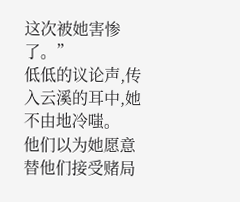这次被她害惨了。”
低低的议论声,传入云溪的耳中,她不由地冷嗤。
他们以为她愿意替他们接受赌局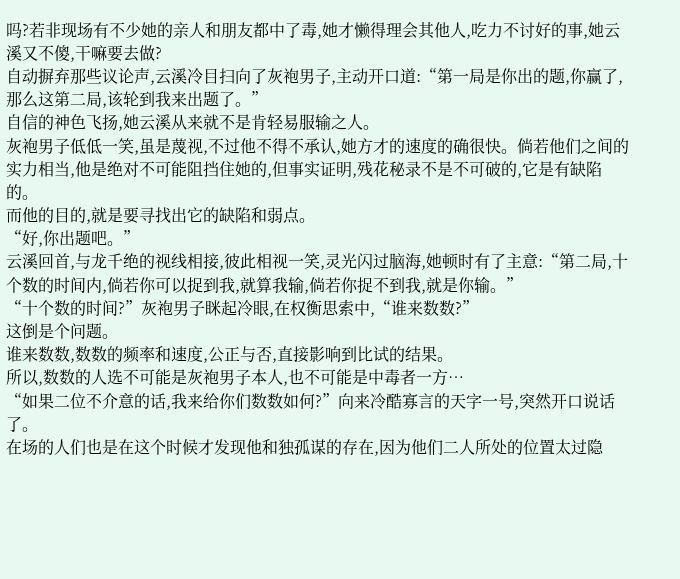吗?若非现场有不少她的亲人和朋友都中了毒,她才懒得理会其他人,吃力不讨好的事,她云溪又不傻,干嘛要去做?
自动摒弃那些议论声,云溪冷目扫向了灰袍男子,主动开口道:“第一局是你出的题,你赢了,那么这第二局,该轮到我来出题了。”
自信的神色飞扬,她云溪从来就不是肯轻易服输之人。
灰袍男子低低一笑,虽是蔑视,不过他不得不承认,她方才的速度的确很快。倘若他们之间的实力相当,他是绝对不可能阻挡住她的,但事实证明,残花秘录不是不可破的,它是有缺陷的。
而他的目的,就是要寻找出它的缺陷和弱点。
“好,你出题吧。”
云溪回首,与龙千绝的视线相接,彼此相视一笑,灵光闪过脑海,她顿时有了主意:“第二局,十个数的时间内,倘若你可以捉到我,就算我输,倘若你捉不到我,就是你输。”
“十个数的时间?”灰袍男子眯起冷眼,在权衡思索中,“谁来数数?”
这倒是个问题。
谁来数数,数数的频率和速度,公正与否,直接影响到比试的结果。
所以,数数的人选不可能是灰袍男子本人,也不可能是中毒者一方…
“如果二位不介意的话,我来给你们数数如何?”向来冷酷寡言的天字一号,突然开口说话了。
在场的人们也是在这个时候才发现他和独孤谋的存在,因为他们二人所处的位置太过隐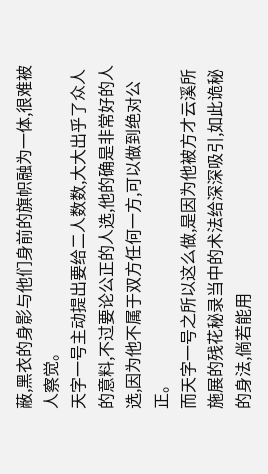蔽,黑衣的身影与他们身前的旗帜融为一体,很难被人察觉。
天字一号主动提出要给二人数数,大大出乎了众人的意料,不过要论公正的人选,他的确是非常好的人选,因为他不属于双方任何一方,可以做到绝对公正。
而天字一号之所以这么做,是因为他被方才云溪所施展的残花秘录当中的术法给深深吸引,如此诡秘的身法,倘若能用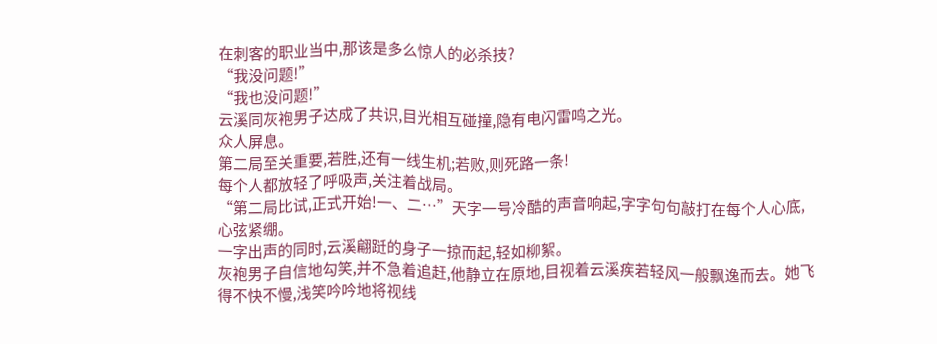在刺客的职业当中,那该是多么惊人的必杀技?
“我没问题!”
“我也没问题!”
云溪同灰袍男子达成了共识,目光相互碰撞,隐有电闪雷鸣之光。
众人屏息。
第二局至关重要,若胜,还有一线生机;若败,则死路一条!
每个人都放轻了呼吸声,关注着战局。
“第二局比试,正式开始!一、二…”天字一号冷酷的声音响起,字字句句敲打在每个人心底,心弦紧绷。
一字出声的同时,云溪翩跹的身子一掠而起,轻如柳絮。
灰袍男子自信地勾笑,并不急着追赶,他静立在原地,目视着云溪疾若轻风一般飘逸而去。她飞得不快不慢,浅笑吟吟地将视线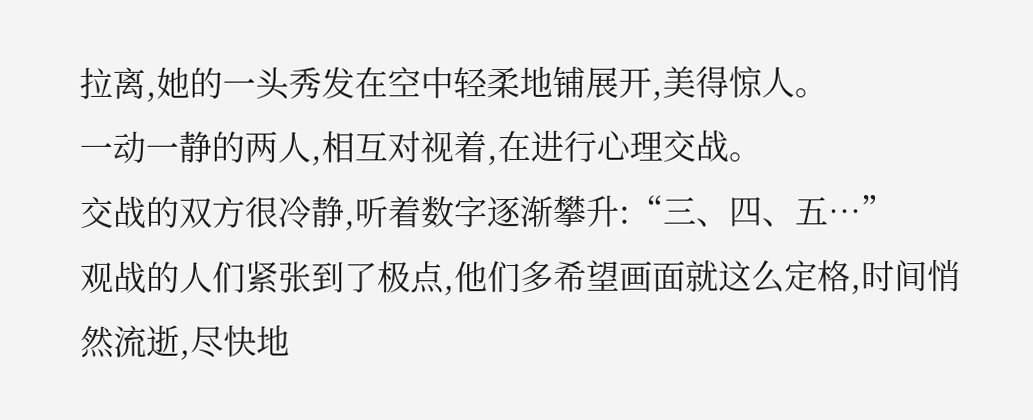拉离,她的一头秀发在空中轻柔地铺展开,美得惊人。
一动一静的两人,相互对视着,在进行心理交战。
交战的双方很冷静,听着数字逐渐攀升:“三、四、五…”
观战的人们紧张到了极点,他们多希望画面就这么定格,时间悄然流逝,尽快地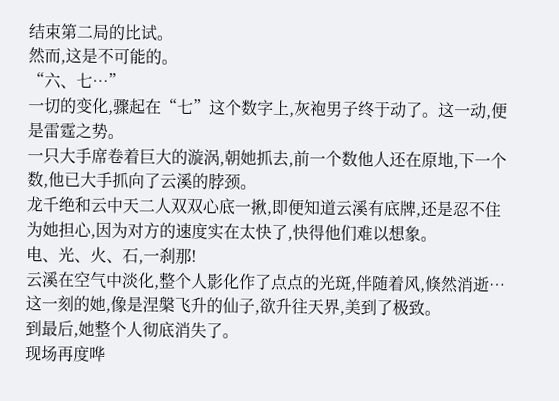结束第二局的比试。
然而,这是不可能的。
“六、七…”
一切的变化,骤起在“七”这个数字上,灰袍男子终于动了。这一动,便是雷霆之势。
一只大手席卷着巨大的漩涡,朝她抓去,前一个数他人还在原地,下一个数,他已大手抓向了云溪的脖颈。
龙千绝和云中天二人双双心底一揪,即便知道云溪有底牌,还是忍不住为她担心,因为对方的速度实在太快了,快得他们难以想象。
电、光、火、石,一刹那!
云溪在空气中淡化,整个人影化作了点点的光斑,伴随着风,倏然消逝…这一刻的她,像是涅槃飞升的仙子,欲升往天界,美到了极致。
到最后,她整个人彻底消失了。
现场再度哗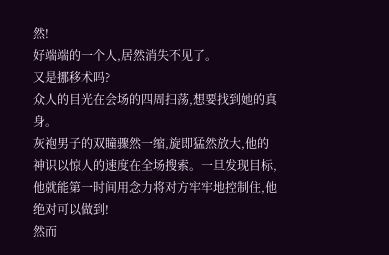然!
好端端的一个人,居然消失不见了。
又是挪移术吗?
众人的目光在会场的四周扫荡,想要找到她的真身。
灰袍男子的双瞳骤然一缩,旋即猛然放大,他的神识以惊人的速度在全场搜索。一旦发现目标,他就能第一时间用念力将对方牢牢地控制住,他绝对可以做到!
然而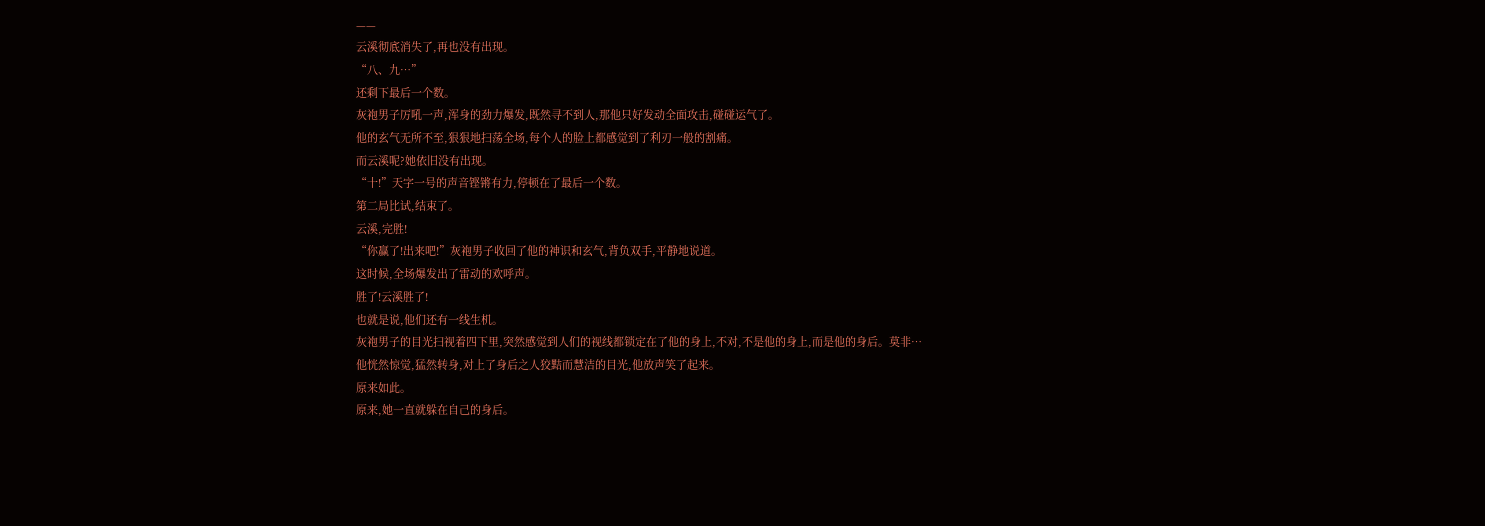——
云溪彻底消失了,再也没有出现。
“八、九…”
还剩下最后一个数。
灰袍男子厉吼一声,浑身的劲力爆发,既然寻不到人,那他只好发动全面攻击,碰碰运气了。
他的玄气无所不至,狠狠地扫荡全场,每个人的脸上都感觉到了利刃一般的割痛。
而云溪呢?她依旧没有出现。
“十!”天字一号的声音铿锵有力,停顿在了最后一个数。
第二局比试,结束了。
云溪,完胜!
“你赢了!出来吧!”灰袍男子收回了他的神识和玄气,背负双手,平静地说道。
这时候,全场爆发出了雷动的欢呼声。
胜了!云溪胜了!
也就是说,他们还有一线生机。
灰袍男子的目光扫视着四下里,突然感觉到人们的视线都锁定在了他的身上,不对,不是他的身上,而是他的身后。莫非…
他恍然惊觉,猛然转身,对上了身后之人狡黠而慧洁的目光,他放声笑了起来。
原来如此。
原来,她一直就躲在自己的身后。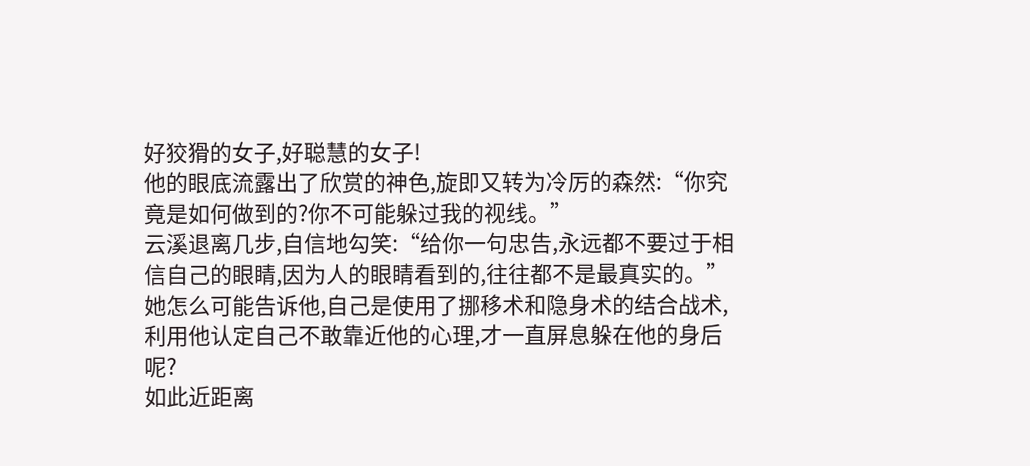好狡猾的女子,好聪慧的女子!
他的眼底流露出了欣赏的神色,旋即又转为冷厉的森然:“你究竟是如何做到的?你不可能躲过我的视线。”
云溪退离几步,自信地勾笑:“给你一句忠告,永远都不要过于相信自己的眼睛,因为人的眼睛看到的,往往都不是最真实的。”
她怎么可能告诉他,自己是使用了挪移术和隐身术的结合战术,利用他认定自己不敢靠近他的心理,才一直屏息躲在他的身后呢?
如此近距离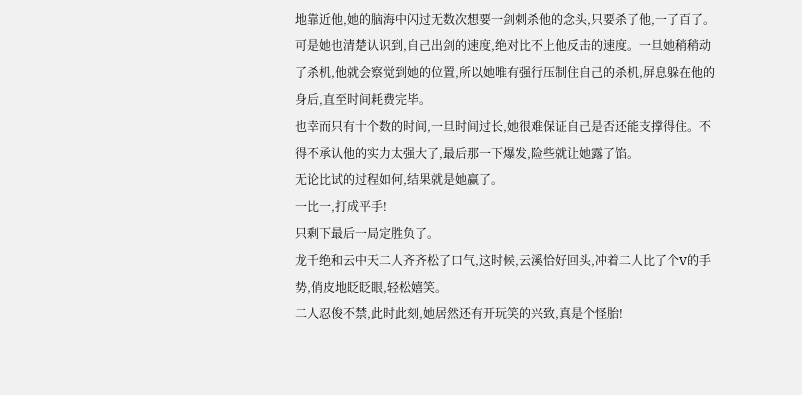地靠近他,她的脑海中闪过无数次想要一剑刺杀他的念头,只要杀了他,一了百了。可是她也清楚认识到,自己出剑的速度,绝对比不上他反击的速度。一旦她稍稍动了杀机,他就会察觉到她的位置,所以她唯有强行压制住自己的杀机,屏息躲在他的身后,直至时间耗费完毕。
也幸而只有十个数的时间,一旦时间过长,她很难保证自己是否还能支撑得住。不得不承认他的实力太强大了,最后那一下爆发,险些就让她露了馅。
无论比试的过程如何,结果就是她赢了。
一比一,打成平手!
只剩下最后一局定胜负了。
龙千绝和云中天二人齐齐松了口气,这时候,云溪恰好回头,冲着二人比了个V的手势,俏皮地眨眨眼,轻松嬉笑。
二人忍俊不禁,此时此刻,她居然还有开玩笑的兴致,真是个怪胎!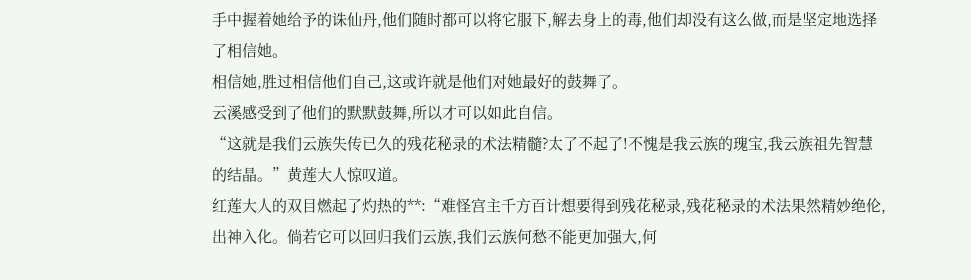手中握着她给予的诛仙丹,他们随时都可以将它服下,解去身上的毒,他们却没有这么做,而是坚定地选择了相信她。
相信她,胜过相信他们自己,这或许就是他们对她最好的鼓舞了。
云溪感受到了他们的默默鼓舞,所以才可以如此自信。
“这就是我们云族失传已久的残花秘录的术法精髓?太了不起了!不愧是我云族的瑰宝,我云族祖先智慧的结晶。”黄莲大人惊叹道。
红莲大人的双目燃起了灼热的**:“难怪宫主千方百计想要得到残花秘录,残花秘录的术法果然精妙绝伦,出神入化。倘若它可以回归我们云族,我们云族何愁不能更加强大,何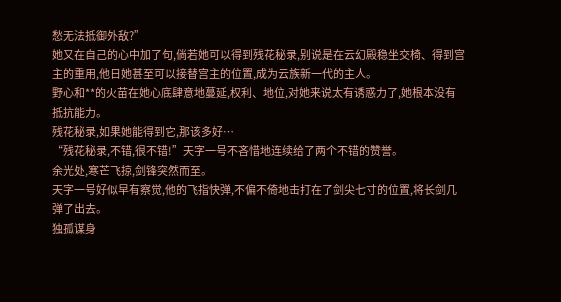愁无法抵御外敌?”
她又在自己的心中加了句,倘若她可以得到残花秘录,别说是在云幻殿稳坐交椅、得到宫主的重用,他日她甚至可以接替宫主的位置,成为云族新一代的主人。
野心和**的火苗在她心底肆意地蔓延,权利、地位,对她来说太有诱惑力了,她根本没有抵抗能力。
残花秘录,如果她能得到它,那该多好…
“残花秘录,不错,很不错!”天字一号不吝惜地连续给了两个不错的赞誉。
余光处,寒芒飞掠,剑锋突然而至。
天字一号好似早有察觉,他的飞指快弹,不偏不倚地击打在了剑尖七寸的位置,将长剑几弹了出去。
独孤谋身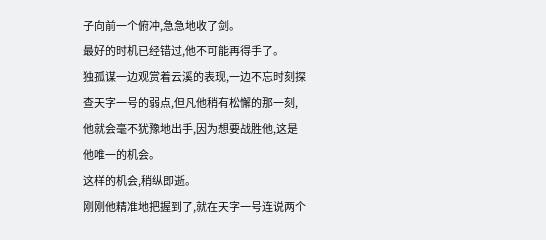子向前一个俯冲,急急地收了剑。
最好的时机已经错过,他不可能再得手了。
独孤谋一边观赏着云溪的表现,一边不忘时刻探查天字一号的弱点,但凡他稍有松懈的那一刻,他就会毫不犹豫地出手,因为想要战胜他,这是他唯一的机会。
这样的机会,稍纵即逝。
刚刚他精准地把握到了,就在天字一号连说两个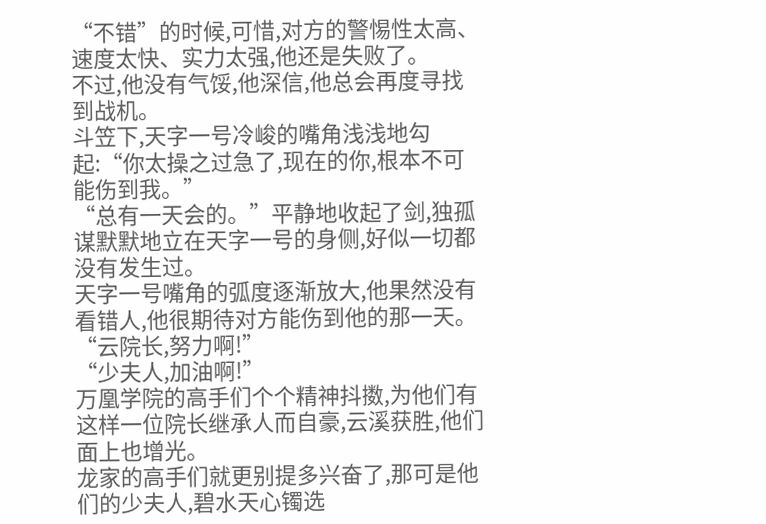“不错”的时候,可惜,对方的警惕性太高、速度太快、实力太强,他还是失败了。
不过,他没有气馁,他深信,他总会再度寻找到战机。
斗笠下,天字一号冷峻的嘴角浅浅地勾起:“你太操之过急了,现在的你,根本不可能伤到我。”
“总有一天会的。”平静地收起了剑,独孤谋默默地立在天字一号的身侧,好似一切都没有发生过。
天字一号嘴角的弧度逐渐放大,他果然没有看错人,他很期待对方能伤到他的那一天。
“云院长,努力啊!”
“少夫人,加油啊!”
万凰学院的高手们个个精神抖擞,为他们有这样一位院长继承人而自豪,云溪获胜,他们面上也增光。
龙家的高手们就更别提多兴奋了,那可是他们的少夫人,碧水天心镯选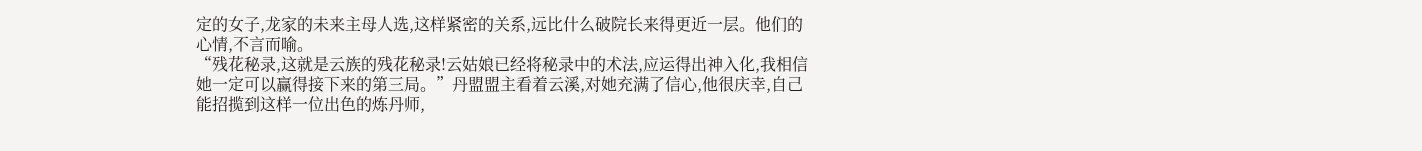定的女子,龙家的未来主母人选,这样紧密的关系,远比什么破院长来得更近一层。他们的心情,不言而喻。
“残花秘录,这就是云族的残花秘录!云姑娘已经将秘录中的术法,应运得出神入化,我相信她一定可以赢得接下来的第三局。”丹盟盟主看着云溪,对她充满了信心,他很庆幸,自己能招揽到这样一位出色的炼丹师,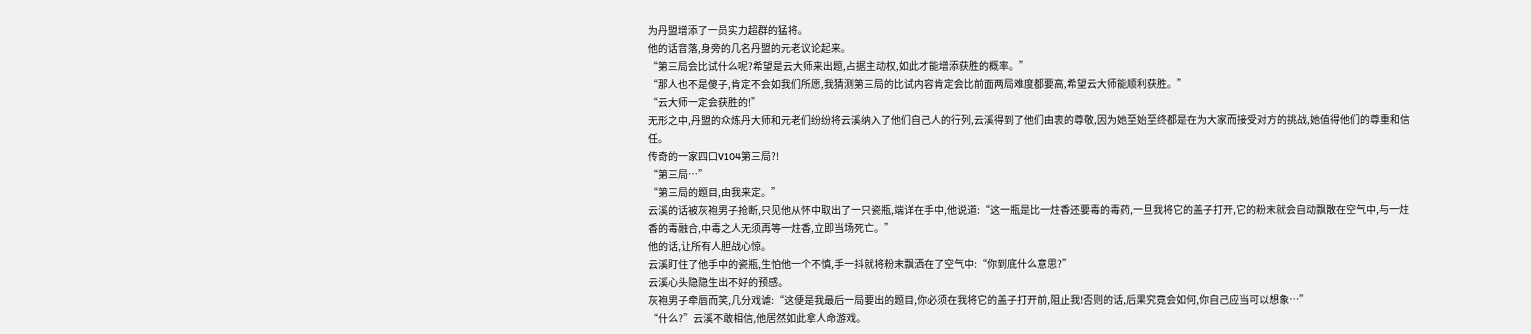为丹盟增添了一员实力超群的猛将。
他的话音落,身旁的几名丹盟的元老议论起来。
“第三局会比试什么呢?希望是云大师来出题,占据主动权,如此才能增添获胜的概率。”
“那人也不是傻子,肯定不会如我们所愿,我猜测第三局的比试内容肯定会比前面两局难度都要高,希望云大师能顺利获胜。”
“云大师一定会获胜的!”
无形之中,丹盟的众炼丹大师和元老们纷纷将云溪纳入了他们自己人的行列,云溪得到了他们由衷的尊敬,因为她至始至终都是在为大家而接受对方的挑战,她值得他们的尊重和信任。
传奇的一家四口V104第三局?!
“第三局…”
“第三局的题目,由我来定。”
云溪的话被灰袍男子抢断,只见他从怀中取出了一只瓷瓶,端详在手中,他说道:“这一瓶是比一炷香还要毒的毒药,一旦我将它的盖子打开,它的粉末就会自动飘散在空气中,与一炷香的毒融合,中毒之人无须再等一炷香,立即当场死亡。”
他的话,让所有人胆战心惊。
云溪盯住了他手中的瓷瓶,生怕他一个不慎,手一抖就将粉末飘洒在了空气中:“你到底什么意思?”
云溪心头隐隐生出不好的预感。
灰袍男子牵唇而笑,几分戏谑:“这便是我最后一局要出的题目,你必须在我将它的盖子打开前,阻止我!否则的话,后果究竟会如何,你自己应当可以想象…”
“什么?”云溪不敢相信,他居然如此拿人命游戏。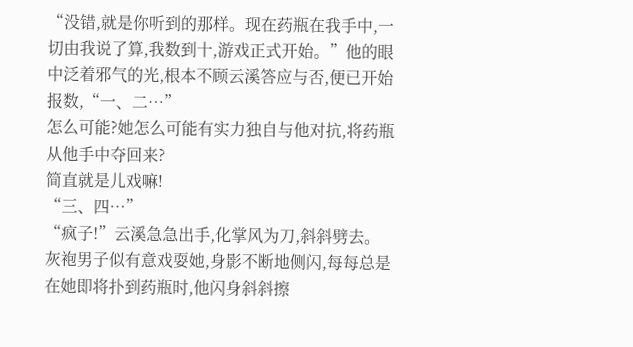“没错,就是你听到的那样。现在药瓶在我手中,一切由我说了算,我数到十,游戏正式开始。”他的眼中泛着邪气的光,根本不顾云溪答应与否,便已开始报数,“一、二…”
怎么可能?她怎么可能有实力独自与他对抗,将药瓶从他手中夺回来?
简直就是儿戏嘛!
“三、四…”
“疯子!”云溪急急出手,化掌风为刀,斜斜劈去。
灰袍男子似有意戏耍她,身影不断地侧闪,每每总是在她即将扑到药瓶时,他闪身斜斜擦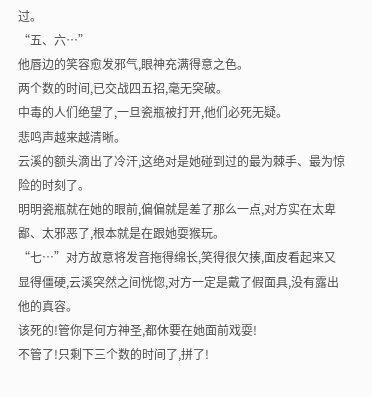过。
“五、六…”
他唇边的笑容愈发邪气,眼神充满得意之色。
两个数的时间,已交战四五招,毫无突破。
中毒的人们绝望了,一旦瓷瓶被打开,他们必死无疑。
悲鸣声越来越清晰。
云溪的额头滴出了冷汗,这绝对是她碰到过的最为棘手、最为惊险的时刻了。
明明瓷瓶就在她的眼前,偏偏就是差了那么一点,对方实在太卑鄙、太邪恶了,根本就是在跟她耍猴玩。
“七…”对方故意将发音拖得绵长,笑得很欠揍,面皮看起来又显得僵硬,云溪突然之间恍惚,对方一定是戴了假面具,没有露出他的真容。
该死的!管你是何方神圣,都休要在她面前戏耍!
不管了!只剩下三个数的时间了,拼了!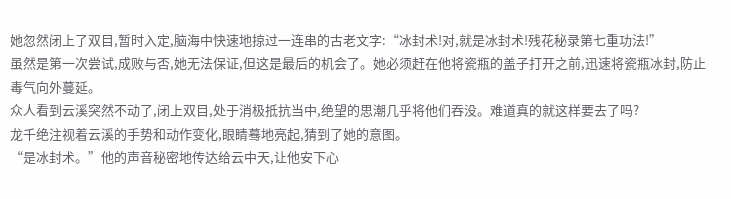她忽然闭上了双目,暂时入定,脑海中快速地掠过一连串的古老文字:“冰封术!对,就是冰封术!残花秘录第七重功法!”
虽然是第一次尝试,成败与否,她无法保证,但这是最后的机会了。她必须赶在他将瓷瓶的盖子打开之前,迅速将瓷瓶冰封,防止毒气向外蔓延。
众人看到云溪突然不动了,闭上双目,处于消极抵抗当中,绝望的思潮几乎将他们吞没。难道真的就这样要去了吗?
龙千绝注视着云溪的手势和动作变化,眼睛蓦地亮起,猜到了她的意图。
“是冰封术。”他的声音秘密地传达给云中天,让他安下心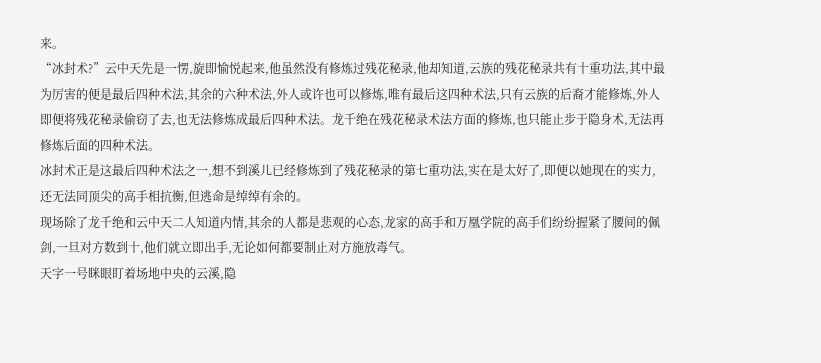来。
“冰封术?”云中天先是一愣,旋即愉悦起来,他虽然没有修炼过残花秘录,他却知道,云族的残花秘录共有十重功法,其中最为厉害的便是最后四种术法,其余的六种术法,外人或许也可以修炼,唯有最后这四种术法,只有云族的后裔才能修炼,外人即便将残花秘录偷窃了去,也无法修炼成最后四种术法。龙千绝在残花秘录术法方面的修炼,也只能止步于隐身术,无法再修炼后面的四种术法。
冰封术正是这最后四种术法之一,想不到溪儿已经修炼到了残花秘录的第七重功法,实在是太好了,即便以她现在的实力,还无法同顶尖的高手相抗衡,但逃命是绰绰有余的。
现场除了龙千绝和云中天二人知道内情,其余的人都是悲观的心态,龙家的高手和万凰学院的高手们纷纷握紧了腰间的佩剑,一旦对方数到十,他们就立即出手,无论如何都要制止对方施放毒气。
天字一号眯眼盯着场地中央的云溪,隐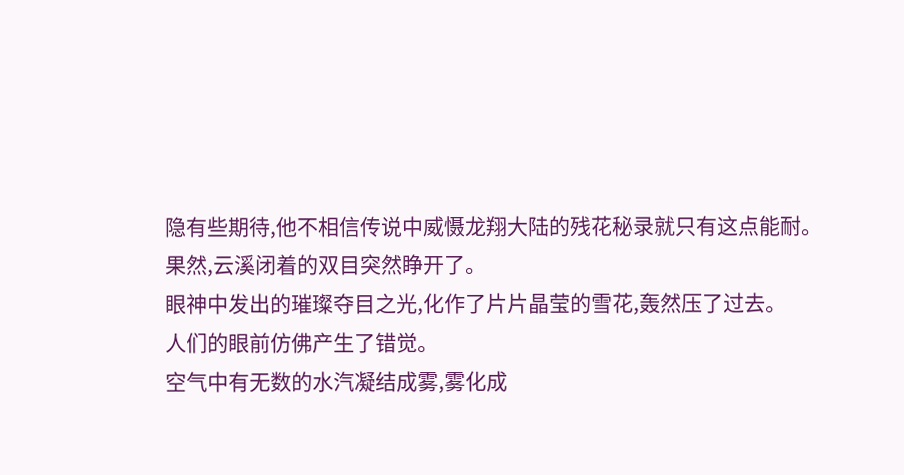隐有些期待,他不相信传说中威慑龙翔大陆的残花秘录就只有这点能耐。
果然,云溪闭着的双目突然睁开了。
眼神中发出的璀璨夺目之光,化作了片片晶莹的雪花,轰然压了过去。
人们的眼前仿佛产生了错觉。
空气中有无数的水汽凝结成雾,雾化成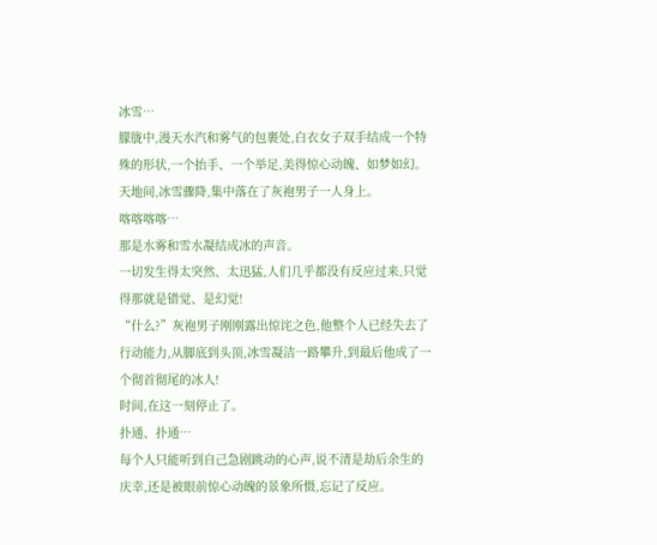冰雪…
朦胧中,漫天水汽和雾气的包裹处,白衣女子双手结成一个特殊的形状,一个抬手、一个举足,美得惊心动魄、如梦如幻。
天地间,冰雪骤降,集中落在了灰袍男子一人身上。
喀喀喀喀…
那是水雾和雪水凝结成冰的声音。
一切发生得太突然、太迅猛,人们几乎都没有反应过来,只觉得那就是错觉、是幻觉!
“什么?”灰袍男子刚刚露出惊诧之色,他整个人已经失去了行动能力,从脚底到头顶,冰雪凝洁一路攀升,到最后他成了一个彻首彻尾的冰人!
时间,在这一刻停止了。
扑通、扑通…
每个人只能听到自己急剧跳动的心声,说不清是劫后余生的庆幸,还是被眼前惊心动魄的景象所慑,忘记了反应。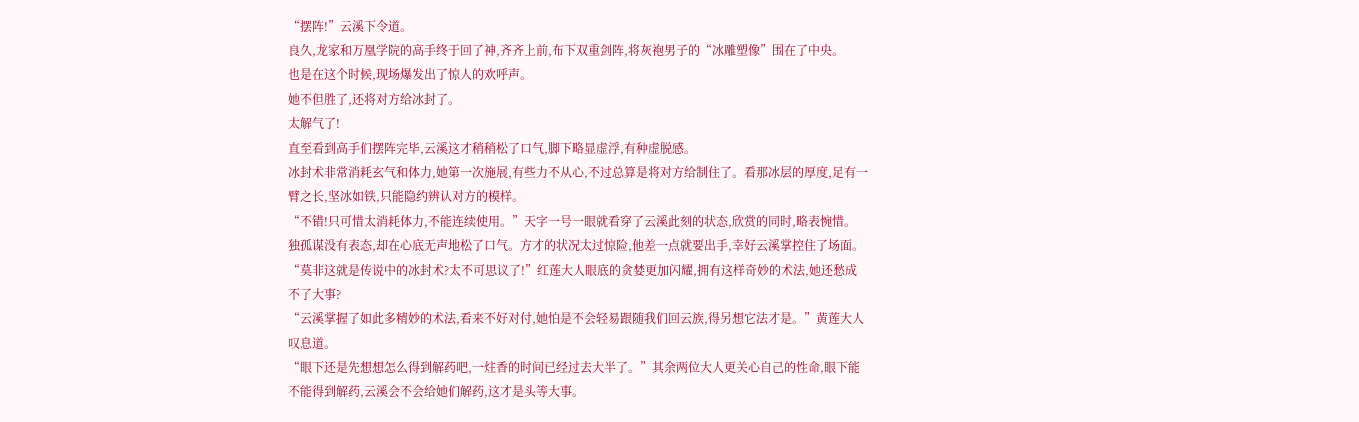“摆阵!”云溪下令道。
良久,龙家和万凰学院的高手终于回了神,齐齐上前,布下双重剑阵,将灰袍男子的“冰雕塑像”围在了中央。
也是在这个时候,现场爆发出了惊人的欢呼声。
她不但胜了,还将对方给冰封了。
太解气了!
直至看到高手们摆阵完毕,云溪这才稍稍松了口气,脚下略显虚浮,有种虚脱感。
冰封术非常消耗玄气和体力,她第一次施展,有些力不从心,不过总算是将对方给制住了。看那冰层的厚度,足有一臂之长,坚冰如铁,只能隐约辨认对方的模样。
“不错!只可惜太消耗体力,不能连续使用。”天字一号一眼就看穿了云溪此刻的状态,欣赏的同时,略表惋惜。
独孤谋没有表态,却在心底无声地松了口气。方才的状况太过惊险,他差一点就要出手,幸好云溪掌控住了场面。
“莫非这就是传说中的冰封术?太不可思议了!”红莲大人眼底的贪婪更加闪耀,拥有这样奇妙的术法,她还愁成不了大事?
“云溪掌握了如此多精妙的术法,看来不好对付,她怕是不会轻易跟随我们回云族,得另想它法才是。”黄莲大人叹息道。
“眼下还是先想想怎么得到解药吧,一炷香的时间已经过去大半了。”其余两位大人更关心自己的性命,眼下能不能得到解药,云溪会不会给她们解药,这才是头等大事。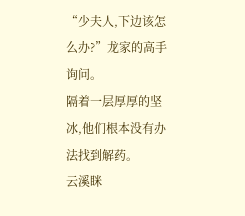“少夫人,下边该怎么办?”龙家的高手询问。
隔着一层厚厚的坚冰,他们根本没有办法找到解药。
云溪眯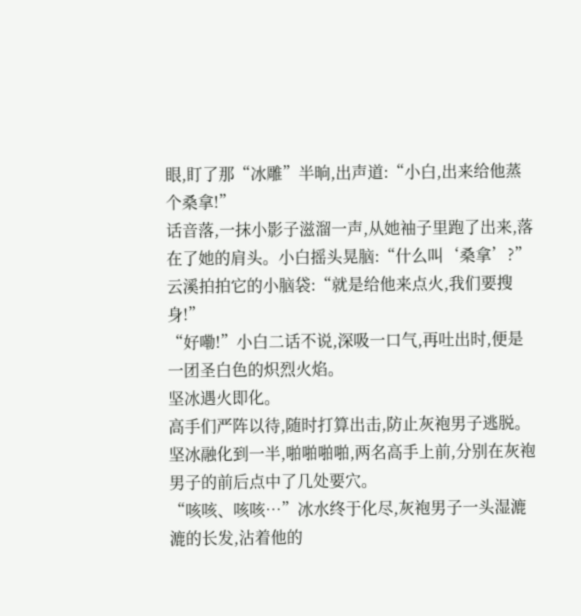眼,盯了那“冰雕”半晌,出声道:“小白,出来给他蒸个桑拿!”
话音落,一抹小影子滋溜一声,从她袖子里跑了出来,落在了她的肩头。小白摇头晃脑:“什么叫‘桑拿’?”
云溪拍拍它的小脑袋:“就是给他来点火,我们要搜身!”
“好嘞!”小白二话不说,深吸一口气,再吐出时,便是一团圣白色的炽烈火焰。
坚冰遇火即化。
高手们严阵以待,随时打算出击,防止灰袍男子逃脱。
坚冰融化到一半,啪啪啪啪,两名高手上前,分别在灰袍男子的前后点中了几处要穴。
“咳咳、咳咳…”冰水终于化尽,灰袍男子一头湿漉漉的长发,沾着他的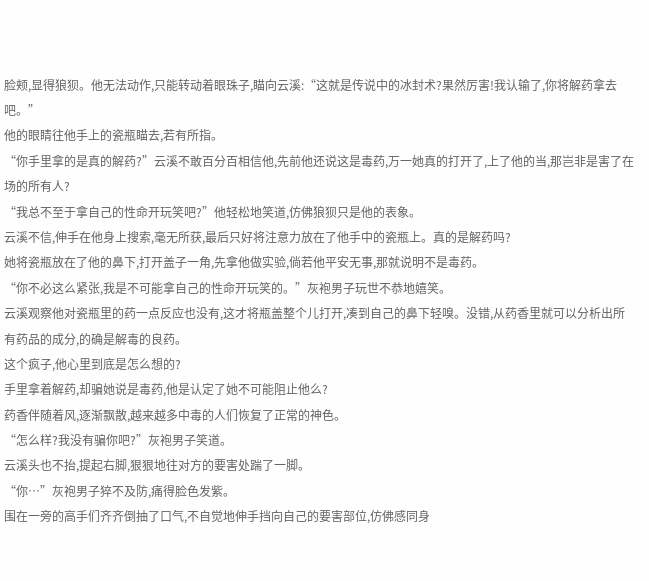脸颊,显得狼狈。他无法动作,只能转动着眼珠子,瞄向云溪:“这就是传说中的冰封术?果然厉害!我认输了,你将解药拿去吧。”
他的眼睛往他手上的瓷瓶瞄去,若有所指。
“你手里拿的是真的解药?”云溪不敢百分百相信他,先前他还说这是毒药,万一她真的打开了,上了他的当,那岂非是害了在场的所有人?
“我总不至于拿自己的性命开玩笑吧?”他轻松地笑道,仿佛狼狈只是他的表象。
云溪不信,伸手在他身上搜索,毫无所获,最后只好将注意力放在了他手中的瓷瓶上。真的是解药吗?
她将瓷瓶放在了他的鼻下,打开盖子一角,先拿他做实验,倘若他平安无事,那就说明不是毒药。
“你不必这么紧张,我是不可能拿自己的性命开玩笑的。”灰袍男子玩世不恭地嬉笑。
云溪观察他对瓷瓶里的药一点反应也没有,这才将瓶盖整个儿打开,凑到自己的鼻下轻嗅。没错,从药香里就可以分析出所有药品的成分,的确是解毒的良药。
这个疯子,他心里到底是怎么想的?
手里拿着解药,却骗她说是毒药,他是认定了她不可能阻止他么?
药香伴随着风,逐渐飘散,越来越多中毒的人们恢复了正常的神色。
“怎么样?我没有骗你吧?”灰袍男子笑道。
云溪头也不抬,提起右脚,狠狠地往对方的要害处踹了一脚。
“你…”灰袍男子猝不及防,痛得脸色发紫。
围在一旁的高手们齐齐倒抽了口气,不自觉地伸手挡向自己的要害部位,仿佛感同身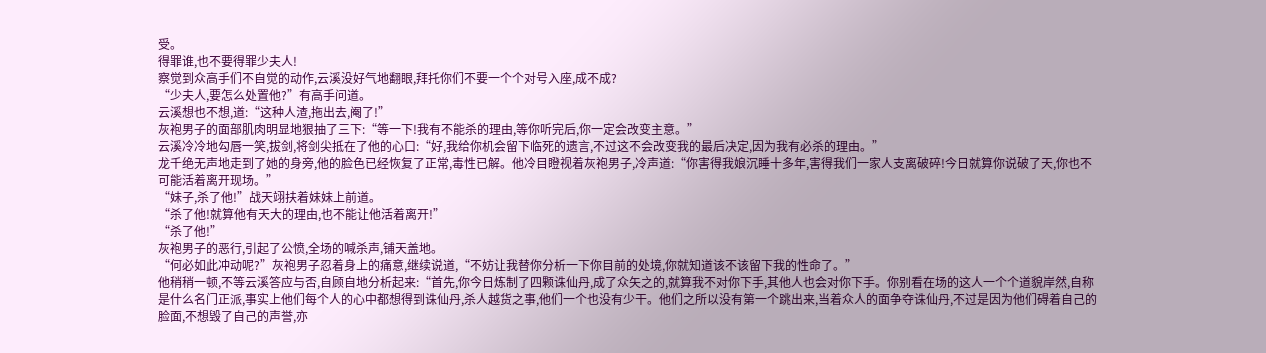受。
得罪谁,也不要得罪少夫人!
察觉到众高手们不自觉的动作,云溪没好气地翻眼,拜托你们不要一个个对号入座,成不成?
“少夫人,要怎么处置他?”有高手问道。
云溪想也不想,道:“这种人渣,拖出去,阉了!”
灰袍男子的面部肌肉明显地狠抽了三下:“等一下!我有不能杀的理由,等你听完后,你一定会改变主意。”
云溪冷冷地勾唇一笑,拔剑,将剑尖抵在了他的心口:“好,我给你机会留下临死的遗言,不过这不会改变我的最后决定,因为我有必杀的理由。”
龙千绝无声地走到了她的身旁,他的脸色已经恢复了正常,毒性已解。他冷目瞪视着灰袍男子,冷声道:“你害得我娘沉睡十多年,害得我们一家人支离破碎!今日就算你说破了天,你也不可能活着离开现场。”
“妹子,杀了他!”战天翊扶着妹妹上前道。
“杀了他!就算他有天大的理由,也不能让他活着离开!”
“杀了他!”
灰袍男子的恶行,引起了公愤,全场的喊杀声,铺天盖地。
“何必如此冲动呢?”灰袍男子忍着身上的痛意,继续说道,“不妨让我替你分析一下你目前的处境,你就知道该不该留下我的性命了。”
他稍稍一顿,不等云溪答应与否,自顾自地分析起来:“首先,你今日炼制了四颗诛仙丹,成了众矢之的,就算我不对你下手,其他人也会对你下手。你别看在场的这人一个个道貌岸然,自称是什么名门正派,事实上他们每个人的心中都想得到诛仙丹,杀人越货之事,他们一个也没有少干。他们之所以没有第一个跳出来,当着众人的面争夺诛仙丹,不过是因为他们碍着自己的脸面,不想毁了自己的声誉,亦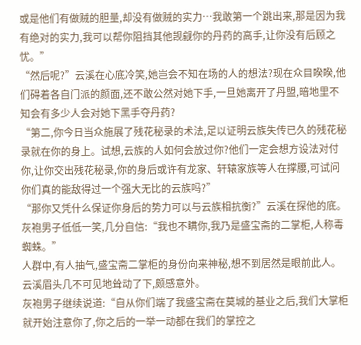或是他们有做贼的胆量,却没有做贼的实力…我敢第一个跳出来,那是因为我有绝对的实力,我可以帮你阻挡其他觊觎你的丹药的高手,让你没有后顾之忧。”
“然后呢?”云溪在心底冷笑,她岂会不知在场的人的想法?现在众目睽睽,他们碍着各自门派的颜面,还不敢公然对她下手,一旦她离开了丹盟,暗地里不知会有多少人会对她下黑手夺丹药?
“第二,你今日当众施展了残花秘录的术法,足以证明云族失传已久的残花秘录就在你的身上。试想,云族的人如何会放过你?他们一定会想方设法对付你,让你交出残花秘录,你的身后或许有龙家、轩辕家族等人在撑腰,可试问你们真的能敌得过一个强大无比的云族吗?”
“那你又凭什么保证你身后的势力可以与云族相抗衡?”云溪在探他的底。
灰袍男子低低一笑,几分自信:“我也不瞒你,我乃是盛宝斋的二掌柜,人称毒蜘蛛。”
人群中,有人抽气,盛宝斋二掌柜的身份向来神秘,想不到居然是眼前此人。
云溪眉头几不可见地耸动了下,颇感意外。
灰袍男子继续说道:“自从你们端了我盛宝斋在莫城的基业之后,我们大掌柜就开始注意你了,你之后的一举一动都在我们的掌控之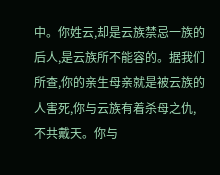中。你姓云,却是云族禁忌一族的后人,是云族所不能容的。据我们所查,你的亲生母亲就是被云族的人害死,你与云族有着杀母之仇,不共戴天。你与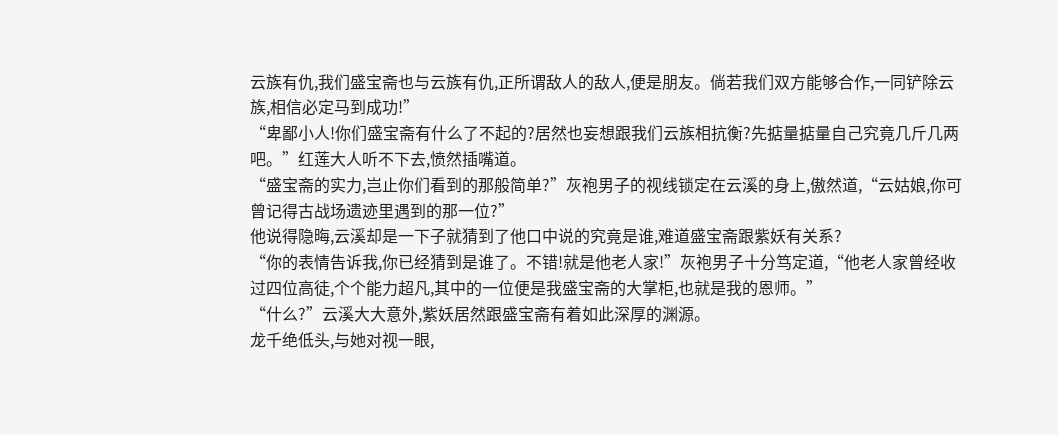云族有仇,我们盛宝斋也与云族有仇,正所谓敌人的敌人,便是朋友。倘若我们双方能够合作,一同铲除云族,相信必定马到成功!”
“卑鄙小人!你们盛宝斋有什么了不起的?居然也妄想跟我们云族相抗衡?先掂量掂量自己究竟几斤几两吧。”红莲大人听不下去,愤然插嘴道。
“盛宝斋的实力,岂止你们看到的那般简单?”灰袍男子的视线锁定在云溪的身上,傲然道,“云姑娘,你可曾记得古战场遗迹里遇到的那一位?”
他说得隐晦,云溪却是一下子就猜到了他口中说的究竟是谁,难道盛宝斋跟紫妖有关系?
“你的表情告诉我,你已经猜到是谁了。不错!就是他老人家!”灰袍男子十分笃定道,“他老人家曾经收过四位高徒,个个能力超凡,其中的一位便是我盛宝斋的大掌柜,也就是我的恩师。”
“什么?”云溪大大意外,紫妖居然跟盛宝斋有着如此深厚的渊源。
龙千绝低头,与她对视一眼,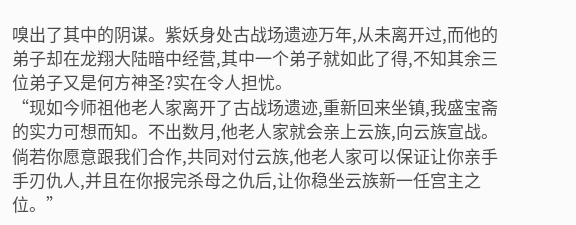嗅出了其中的阴谋。紫妖身处古战场遗迹万年,从未离开过,而他的弟子却在龙翔大陆暗中经营,其中一个弟子就如此了得,不知其余三位弟子又是何方神圣?实在令人担忧。
“现如今师祖他老人家离开了古战场遗迹,重新回来坐镇,我盛宝斋的实力可想而知。不出数月,他老人家就会亲上云族,向云族宣战。倘若你愿意跟我们合作,共同对付云族,他老人家可以保证让你亲手手刃仇人,并且在你报完杀母之仇后,让你稳坐云族新一任宫主之位。”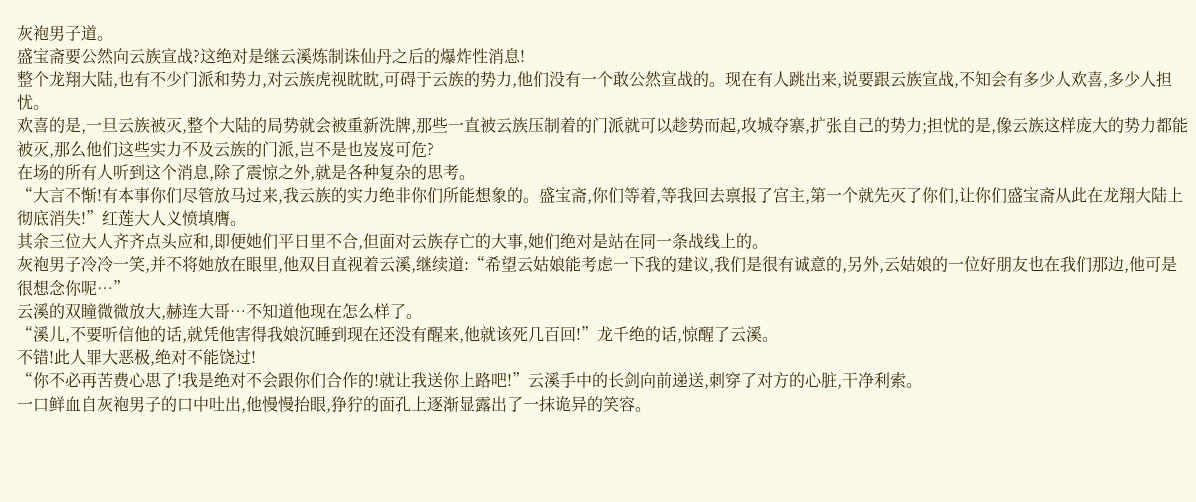灰袍男子道。
盛宝斋要公然向云族宣战?这绝对是继云溪炼制诛仙丹之后的爆炸性消息!
整个龙翔大陆,也有不少门派和势力,对云族虎视眈眈,可碍于云族的势力,他们没有一个敢公然宣战的。现在有人跳出来,说要跟云族宣战,不知会有多少人欢喜,多少人担忧。
欢喜的是,一旦云族被灭,整个大陆的局势就会被重新洗牌,那些一直被云族压制着的门派就可以趁势而起,攻城夺寨,扩张自己的势力;担忧的是,像云族这样庞大的势力都能被灭,那么他们这些实力不及云族的门派,岂不是也岌岌可危?
在场的所有人听到这个消息,除了震惊之外,就是各种复杂的思考。
“大言不惭!有本事你们尽管放马过来,我云族的实力绝非你们所能想象的。盛宝斋,你们等着,等我回去禀报了宫主,第一个就先灭了你们,让你们盛宝斋从此在龙翔大陆上彻底消失!”红莲大人义愤填膺。
其余三位大人齐齐点头应和,即便她们平日里不合,但面对云族存亡的大事,她们绝对是站在同一条战线上的。
灰袍男子冷冷一笑,并不将她放在眼里,他双目直视着云溪,继续道:“希望云姑娘能考虑一下我的建议,我们是很有诚意的,另外,云姑娘的一位好朋友也在我们那边,他可是很想念你呢…”
云溪的双瞳微微放大,赫连大哥…不知道他现在怎么样了。
“溪儿,不要听信他的话,就凭他害得我娘沉睡到现在还没有醒来,他就该死几百回!”龙千绝的话,惊醒了云溪。
不错!此人罪大恶极,绝对不能饶过!
“你不必再苦费心思了!我是绝对不会跟你们合作的!就让我送你上路吧!”云溪手中的长剑向前递送,刺穿了对方的心脏,干净利索。
一口鲜血自灰袍男子的口中吐出,他慢慢抬眼,狰狞的面孔上逐渐显露出了一抹诡异的笑容。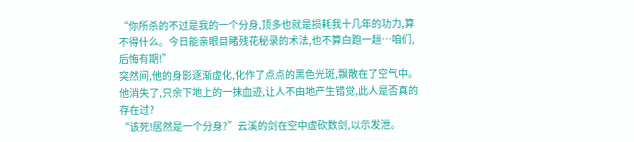“你所杀的不过是我的一个分身,顶多也就是损耗我十几年的功力,算不得什么。今日能亲眼目睹残花秘录的术法,也不算白跑一趟…咱们,后悔有期!”
突然间,他的身影逐渐虚化,化作了点点的黑色光斑,飘散在了空气中。他消失了,只余下地上的一抹血迹,让人不由地产生错觉,此人是否真的存在过?
“该死!居然是一个分身?”云溪的剑在空中虚砍数剑,以示发泄。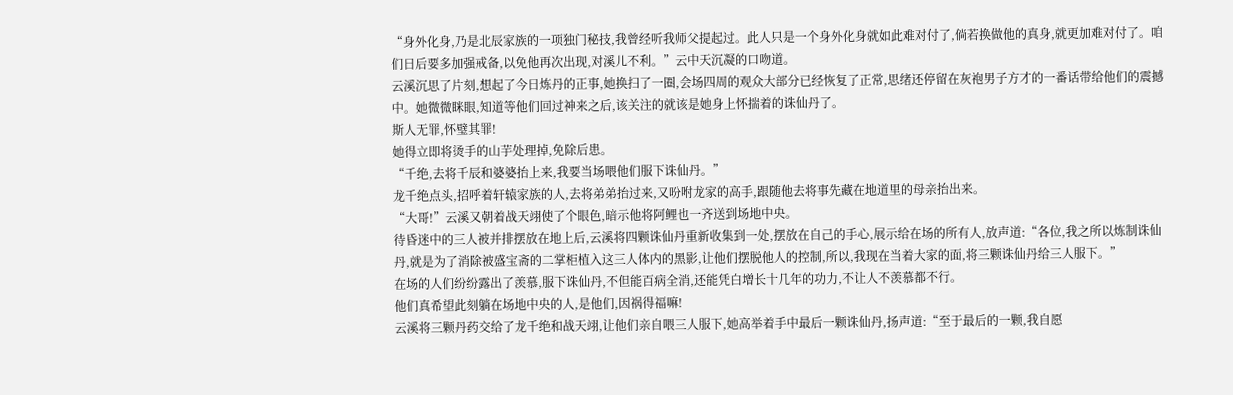“身外化身,乃是北辰家族的一项独门秘技,我曾经听我师父提起过。此人只是一个身外化身就如此难对付了,倘若换做他的真身,就更加难对付了。咱们日后要多加强戒备,以免他再次出现,对溪儿不利。”云中天沉凝的口吻道。
云溪沉思了片刻,想起了今日炼丹的正事,她换扫了一圈,会场四周的观众大部分已经恢复了正常,思绪还停留在灰袍男子方才的一番话带给他们的震撼中。她微微眯眼,知道等他们回过神来之后,该关注的就该是她身上怀揣着的诛仙丹了。
斯人无罪,怀璧其罪!
她得立即将烫手的山芋处理掉,免除后患。
“千绝,去将千辰和婆婆抬上来,我要当场喂他们服下诛仙丹。”
龙千绝点头,招呼着轩辕家族的人,去将弟弟抬过来,又吩咐龙家的高手,跟随他去将事先藏在地道里的母亲抬出来。
“大哥!”云溪又朝着战天翊使了个眼色,暗示他将阿鲤也一齐送到场地中央。
待昏迷中的三人被并排摆放在地上后,云溪将四颗诛仙丹重新收集到一处,摆放在自己的手心,展示给在场的所有人,放声道:“各位,我之所以炼制诛仙丹,就是为了消除被盛宝斋的二掌柜植入这三人体内的黑影,让他们摆脱他人的控制,所以,我现在当着大家的面,将三颗诛仙丹给三人服下。”
在场的人们纷纷露出了羡慕,服下诛仙丹,不但能百病全消,还能凭白增长十几年的功力,不让人不羡慕都不行。
他们真希望此刻躺在场地中央的人,是他们,因祸得福嘛!
云溪将三颗丹药交给了龙千绝和战天翊,让他们亲自喂三人服下,她高举着手中最后一颗诛仙丹,扬声道:“至于最后的一颗,我自愿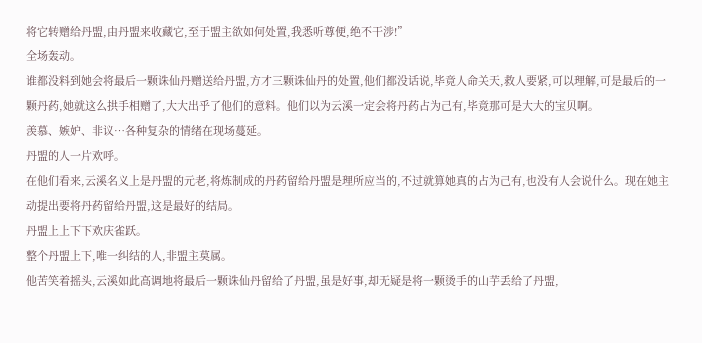将它转赠给丹盟,由丹盟来收藏它,至于盟主欲如何处置,我悉听尊便,绝不干涉!”
全场轰动。
谁都没料到她会将最后一颗诛仙丹赠送给丹盟,方才三颗诛仙丹的处置,他们都没话说,毕竟人命关天,救人要紧,可以理解,可是最后的一颗丹药,她就这么拱手相赠了,大大出乎了他们的意料。他们以为云溪一定会将丹药占为己有,毕竟那可是大大的宝贝啊。
羡慕、嫉妒、非议…各种复杂的情绪在现场蔓延。
丹盟的人一片欢呼。
在他们看来,云溪名义上是丹盟的元老,将炼制成的丹药留给丹盟是理所应当的,不过就算她真的占为己有,也没有人会说什么。现在她主动提出要将丹药留给丹盟,这是最好的结局。
丹盟上上下下欢庆雀跃。
整个丹盟上下,唯一纠结的人,非盟主莫属。
他苦笑着摇头,云溪如此高调地将最后一颗诛仙丹留给了丹盟,虽是好事,却无疑是将一颗烫手的山芋丢给了丹盟,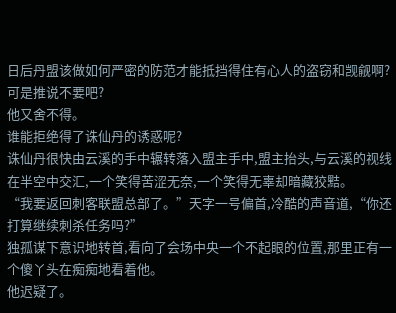日后丹盟该做如何严密的防范才能抵挡得住有心人的盗窃和觊觎啊?
可是推说不要吧?
他又舍不得。
谁能拒绝得了诛仙丹的诱惑呢?
诛仙丹很快由云溪的手中辗转落入盟主手中,盟主抬头,与云溪的视线在半空中交汇,一个笑得苦涩无奈,一个笑得无辜却暗藏狡黠。
“我要返回刺客联盟总部了。”天字一号偏首,冷酷的声音道,“你还打算继续刺杀任务吗?”
独孤谋下意识地转首,看向了会场中央一个不起眼的位置,那里正有一个傻丫头在痴痴地看着他。
他迟疑了。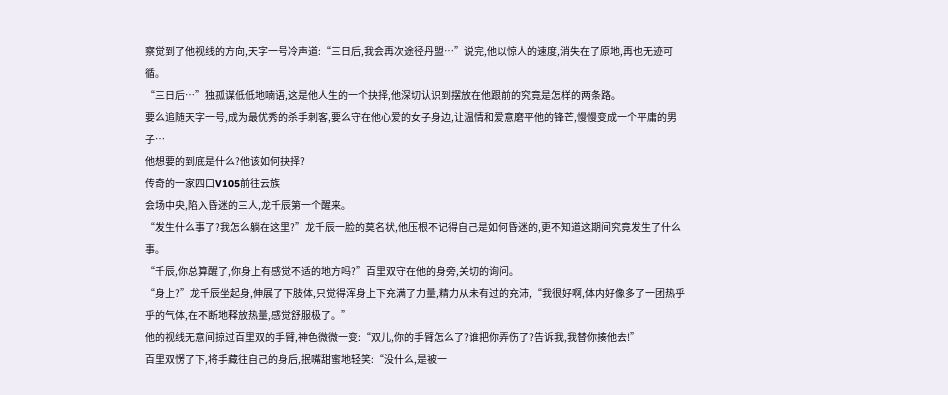察觉到了他视线的方向,天字一号冷声道:“三日后,我会再次途径丹盟…”说完,他以惊人的速度,消失在了原地,再也无迹可循。
“三日后…”独孤谋低低地喃语,这是他人生的一个抉择,他深切认识到摆放在他跟前的究竟是怎样的两条路。
要么追随天字一号,成为最优秀的杀手刺客,要么守在他心爱的女子身边,让温情和爱意磨平他的锋芒,慢慢变成一个平庸的男子…
他想要的到底是什么?他该如何抉择?
传奇的一家四口V105前往云族
会场中央,陷入昏迷的三人,龙千辰第一个醒来。
“发生什么事了?我怎么躺在这里?”龙千辰一脸的莫名状,他压根不记得自己是如何昏迷的,更不知道这期间究竟发生了什么事。
“千辰,你总算醒了,你身上有感觉不适的地方吗?”百里双守在他的身旁,关切的询问。
“身上?”龙千辰坐起身,伸展了下肢体,只觉得浑身上下充满了力量,精力从未有过的充沛,“我很好啊,体内好像多了一团热乎乎的气体,在不断地释放热量,感觉舒服极了。”
他的视线无意间掠过百里双的手臂,神色微微一变:“双儿,你的手臂怎么了?谁把你弄伤了?告诉我,我替你揍他去!”
百里双愣了下,将手藏往自己的身后,抿嘴甜蜜地轻笑:“没什么,是被一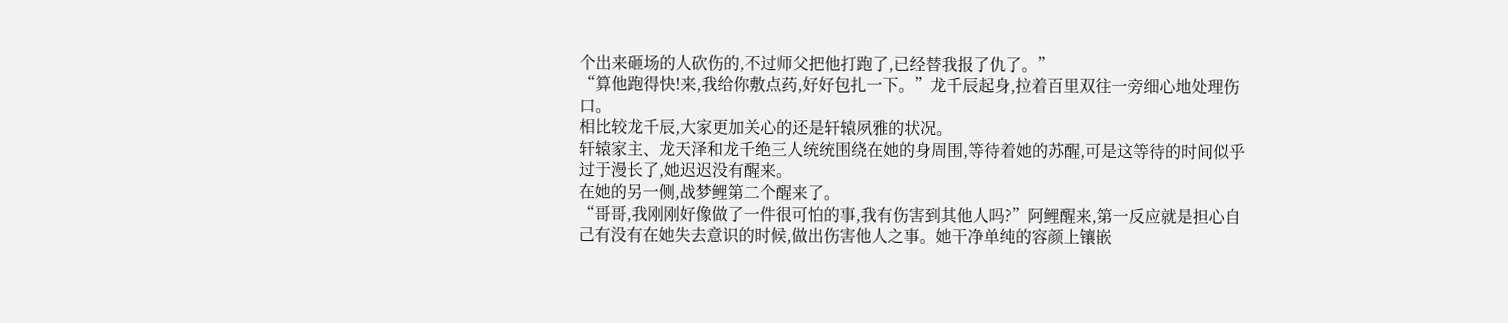个出来砸场的人砍伤的,不过师父把他打跑了,已经替我报了仇了。”
“算他跑得快!来,我给你敷点药,好好包扎一下。”龙千辰起身,拉着百里双往一旁细心地处理伤口。
相比较龙千辰,大家更加关心的还是轩辕夙雅的状况。
轩辕家主、龙天泽和龙千绝三人统统围绕在她的身周围,等待着她的苏醒,可是这等待的时间似乎过于漫长了,她迟迟没有醒来。
在她的另一侧,战梦鲤第二个醒来了。
“哥哥,我刚刚好像做了一件很可怕的事,我有伤害到其他人吗?”阿鲤醒来,第一反应就是担心自己有没有在她失去意识的时候,做出伤害他人之事。她干净单纯的容颜上镶嵌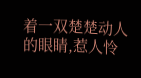着一双楚楚动人的眼睛,惹人怜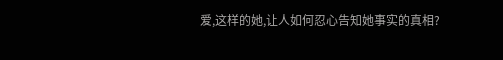爱,这样的她,让人如何忍心告知她事实的真相?